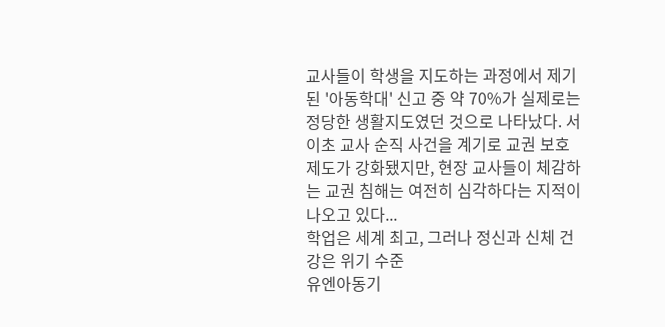교사들이 학생을 지도하는 과정에서 제기된 '아동학대' 신고 중 약 70%가 실제로는 정당한 생활지도였던 것으로 나타났다. 서이초 교사 순직 사건을 계기로 교권 보호 제도가 강화됐지만, 현장 교사들이 체감하는 교권 침해는 여전히 심각하다는 지적이 나오고 있다...
학업은 세계 최고, 그러나 정신과 신체 건강은 위기 수준
유엔아동기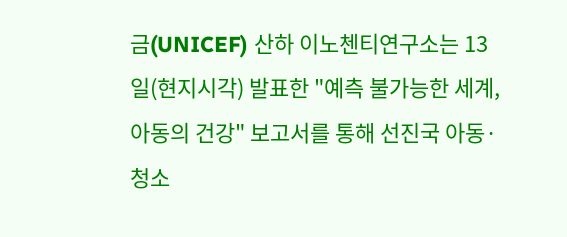금(UNICEF) 산하 이노첸티연구소는 13일(현지시각) 발표한 "예측 불가능한 세계, 아동의 건강" 보고서를 통해 선진국 아동·청소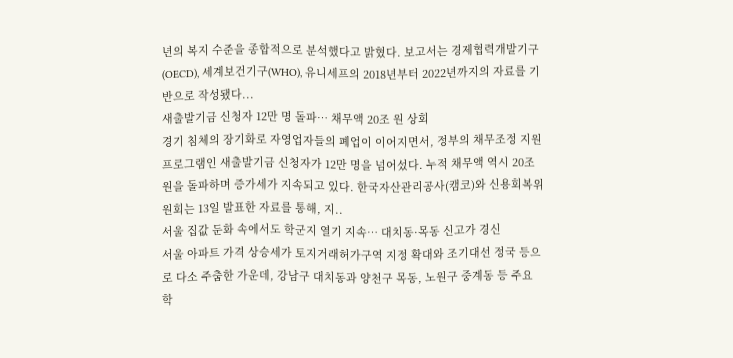년의 복지 수준을 종합적으로 분석했다고 밝혔다. 보고서는 경제협력개발기구(OECD), 세계보건기구(WHO), 유니세프의 2018년부터 2022년까지의 자료를 기반으로 작성됐다...
새출발기금 신청자 12만 명 돌파… 채무액 20조 원 상회
경기 침체의 장기화로 자영업자들의 폐업이 이어지면서, 정부의 채무조정 지원 프로그램인 새출발기금 신청자가 12만 명을 넘어섰다. 누적 채무액 역시 20조 원을 돌파하며 증가세가 지속되고 있다. 한국자산관리공사(캠코)와 신용회복위원회는 13일 발표한 자료를 통해, 지..
서울 집값 둔화 속에서도 학군지 열기 지속… 대치동·목동 신고가 경신
서울 아파트 가격 상승세가 토지거래허가구역 지정 확대와 조기대선 정국 등으로 다소 주춤한 가운데, 강남구 대치동과 양천구 목동, 노원구 중계동 등 주요 학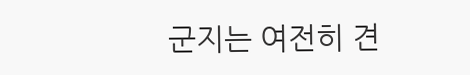군지는 여전히 견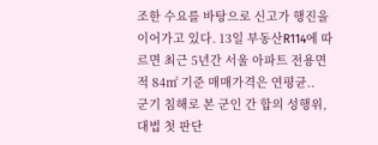조한 수요를 바탕으로 신고가 행진을 이어가고 있다. 13일 부동산R114에 따르면 최근 5년간 서울 아파트 전용면적 84㎡ 기준 매매가격은 연평균..
군기 침해로 본 군인 간 합의 성행위, 대법 첫 판단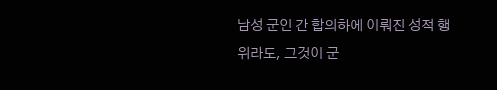남성 군인 간 합의하에 이뤄진 성적 행위라도, 그것이 군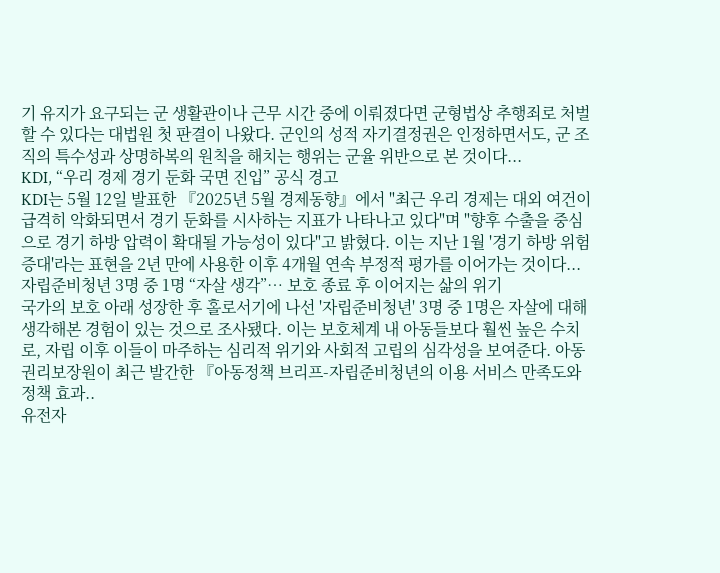기 유지가 요구되는 군 생활관이나 근무 시간 중에 이뤄졌다면 군형법상 추행죄로 처벌할 수 있다는 대법원 첫 판결이 나왔다. 군인의 성적 자기결정권은 인정하면서도, 군 조직의 특수성과 상명하복의 원칙을 해치는 행위는 군율 위반으로 본 것이다...
KDI, “우리 경제 경기 둔화 국면 진입” 공식 경고
KDI는 5월 12일 발표한 『2025년 5월 경제동향』에서 "최근 우리 경제는 대외 여건이 급격히 악화되면서 경기 둔화를 시사하는 지표가 나타나고 있다"며 "향후 수출을 중심으로 경기 하방 압력이 확대될 가능성이 있다"고 밝혔다. 이는 지난 1월 '경기 하방 위험 증대'라는 표현을 2년 만에 사용한 이후 4개월 연속 부정적 평가를 이어가는 것이다...
자립준비청년 3명 중 1명 “자살 생각”… 보호 종료 후 이어지는 삶의 위기
국가의 보호 아래 성장한 후 홀로서기에 나선 '자립준비청년' 3명 중 1명은 자살에 대해 생각해본 경험이 있는 것으로 조사됐다. 이는 보호체계 내 아동들보다 훨씬 높은 수치로, 자립 이후 이들이 마주하는 심리적 위기와 사회적 고립의 심각성을 보여준다. 아동권리보장원이 최근 발간한 『아동정책 브리프-자립준비청년의 이용 서비스 만족도와 정책 효과..
유전자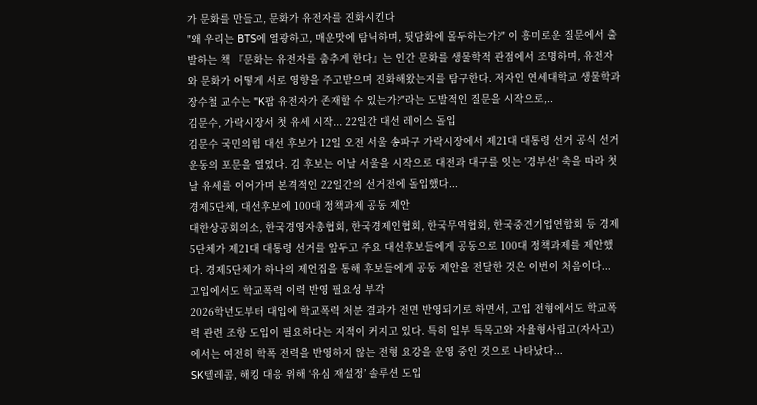가 문화를 만들고, 문화가 유전자를 진화시킨다
"왜 우리는 BTS에 열광하고, 매운맛에 탐닉하며, 뒷담화에 몰두하는가?" 이 흥미로운 질문에서 출발하는 책 『문화는 유전자를 춤추게 한다』는 인간 문화를 생물학적 관점에서 조명하며, 유전자와 문화가 어떻게 서로 영향을 주고받으며 진화해왔는지를 탐구한다. 저자인 연세대학교 생물학과 장수철 교수는 "K팝 유전자가 존재할 수 있는가?"라는 도발적인 질문을 시작으로,..
김문수, 가락시장서 첫 유세 시작... 22일간 대선 레이스 돌입
김문수 국민의힘 대선 후보가 12일 오전 서울 송파구 가락시장에서 제21대 대통령 선거 공식 선거운동의 포문을 열었다. 김 후보는 이날 서울을 시작으로 대전과 대구를 잇는 '경부선' 축을 따라 첫날 유세를 이어가며 본격적인 22일간의 선거전에 돌입했다...
경제5단체, 대선후보에 100대 정책과제 공동 제안
대한상공회의소, 한국경영자총협회, 한국경제인협회, 한국무역협회, 한국중견기업연합회 등 경제5단체가 제21대 대통령 선거를 앞두고 주요 대선후보들에게 공동으로 100대 정책과제를 제안했다. 경제5단체가 하나의 제언집을 통해 후보들에게 공동 제안을 전달한 것은 이번이 처음이다...
고입에서도 학교폭력 이력 반영 필요성 부각
2026학년도부터 대입에 학교폭력 처분 결과가 전면 반영되기로 하면서, 고입 전형에서도 학교폭력 관련 조항 도입이 필요하다는 지적이 커지고 있다. 특히 일부 특목고와 자율형사립고(자사고)에서는 여전히 학폭 전력을 반영하지 않는 전형 요강을 운영 중인 것으로 나타났다...
SK텔레콤, 해킹 대응 위해 ‘유심 재설정’ 솔루션 도입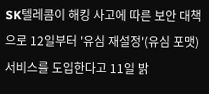SK텔레콤이 해킹 사고에 따른 보안 대책으로 12일부터 '유심 재설정'(유심 포맷) 서비스를 도입한다고 11일 밝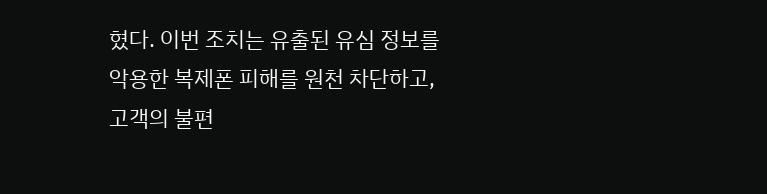혔다. 이번 조치는 유출된 유심 정보를 악용한 복제폰 피해를 원천 차단하고, 고객의 불편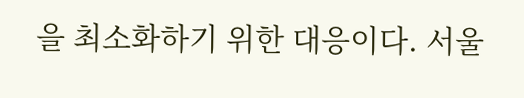을 최소화하기 위한 대응이다. 서울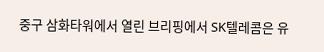중구 삼화타워에서 열린 브리핑에서 SK텔레콤은 유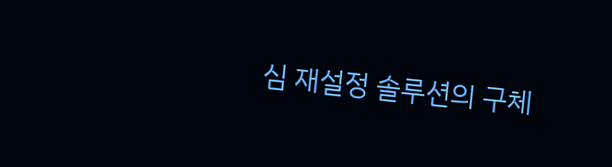심 재설정 솔루션의 구체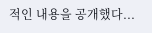적인 내용을 공개했다...